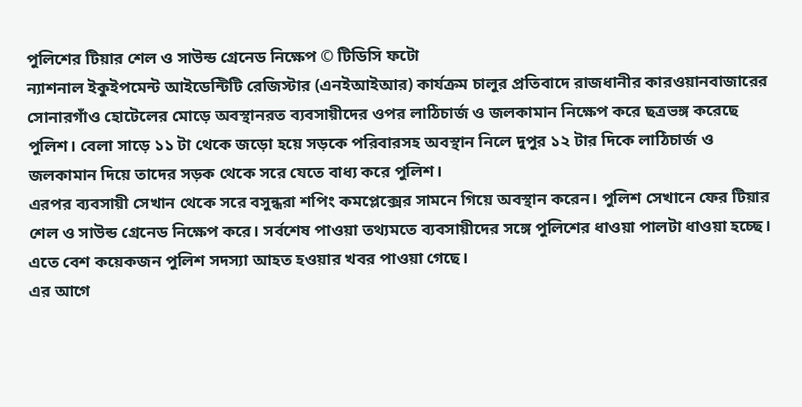পুলিশের টিয়ার শেল ও সাউন্ড গ্রেনেড নিক্ষেপ © টিডিসি ফটো
ন্যাশনাল ইকুইপমেন্ট আইডেন্টিটি রেজিস্টার (এনইআইআর) কার্যক্রম চালুর প্রতিবাদে রাজধানীর কারওয়ানবাজারের সোনারগাঁও হোটেলের মোড়ে অবস্থানরত ব্যবসায়ীদের ওপর লাঠিচার্জ ও জলকামান নিক্ষেপ করে ছত্রভঙ্গ করেছে পুলিশ। বেলা সাড়ে ১১ টা থেকে জড়ো হয়ে সড়কে পরিবারসহ অবস্থান নিলে দুপুর ১২ টার দিকে লাঠিচার্জ ও জলকামান দিয়ে তাদের সড়ক থেকে সরে যেতে বাধ্য করে পুলিশ।
এরপর ব্যবসায়ী সেখান থেকে সরে বসুন্ধরা শপিং কমপ্লেক্সের সামনে গিয়ে অবস্থান করেন। পুলিশ সেখানে ফের টিয়ার শেল ও সাউন্ড গ্রেনেড নিক্ষেপ করে। সর্বশেষ পাওয়া তথ্যমতে ব্যবসায়ীদের সঙ্গে পুলিশের ধাওয়া পালটা ধাওয়া হচ্ছে। এতে বেশ কয়েকজন পুলিশ সদস্যা আহত হওয়ার খবর পাওয়া গেছে।
এর আগে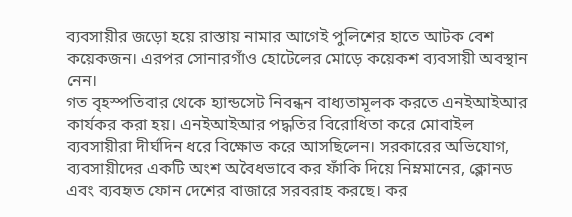ব্যবসায়ীর জড়ো হয়ে রাস্তায় নামার আগেই পুলিশের হাতে আটক বেশ কয়েকজন। এরপর সোনারগাঁও হোটেলের মোড়ে কয়েকশ ব্যবসায়ী অবস্থান নেন।
গত বৃহস্পতিবার থেকে হ্যান্ডসেট নিবন্ধন বাধ্যতামূলক করতে এনইআইআর কার্যকর করা হয়। এনইআইআর পদ্ধতির বিরোধিতা করে মোবাইল ব্যবসায়ীরা দীর্ঘদিন ধরে বিক্ষোভ করে আসছিলেন। সরকারের অভিযোগ, ব্যবসায়ীদের একটি অংশ অবৈধভাবে কর ফাঁকি দিয়ে নিম্নমানের, ক্লোনড এবং ব্যবহৃত ফোন দেশের বাজারে সরবরাহ করছে। কর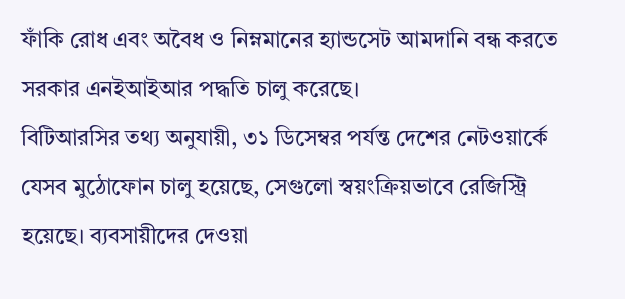ফাঁকি রোধ এবং অবৈধ ও নিম্নমানের হ্যান্ডসেট আমদানি বন্ধ করতে সরকার এনইআইআর পদ্ধতি চালু করেছে।
বিটিআরসির তথ্য অনুযায়ী, ৩১ ডিসেম্বর পর্যন্ত দেশের নেটওয়ার্কে যেসব মুঠোফোন চালু হয়েছে, সেগুলো স্বয়ংক্রিয়ভাবে রেজিস্ট্রি হয়েছে। ব্যবসায়ীদের দেওয়া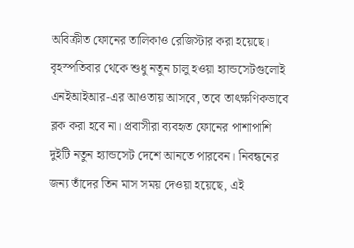অবিক্রীত ফোনের তালিকাও রেজিস্টার করা হয়েছে। বৃহস্পতিবার থেকে শুধু নতুন চালু হওয়া হ্যান্ডসেটগুলোই এনইআইআর-এর আওতায় আসবে, তবে তাৎক্ষণিকভাবে ব্লক করা হবে না। প্রবাসীরা ব্যবহৃত ফোনের পাশাপাশি দুইটি নতুন হ্যান্ডসেট দেশে আনতে পারবেন। নিবন্ধনের জন্য তাঁদের তিন মাস সময় দেওয়া হয়েছে, এই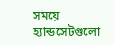সময়ে হ্যান্ডসেটগুলো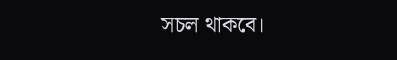সচল থাকবে।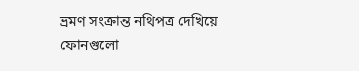ভ্রমণ সংক্রান্ত নথিপত্র দেখিয়ে ফোনগুলো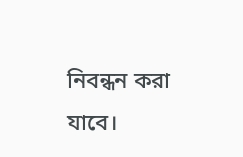নিবন্ধন করা যাবে।